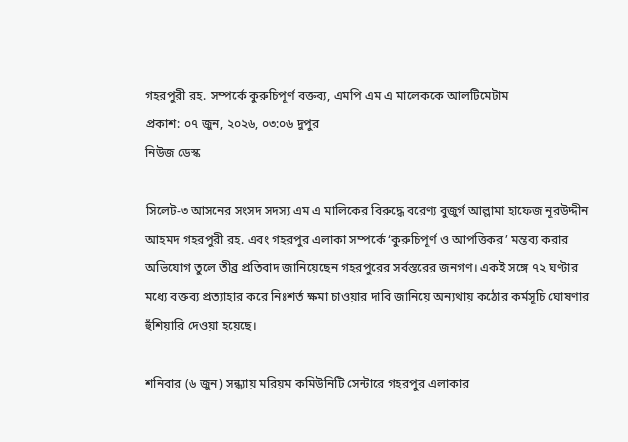গহরপুরী রহ. সম্পর্কে কুরুচিপূর্ণ বক্তব্য, এমপি এম এ মালেককে আলটিমেটাম
প্রকাশ: ০৭ জুন, ২০২৬, ০৩:০৬ দুপুর
নিউজ ডেস্ক

সিলেট-৩ আসনের সংসদ সদস্য এম এ মালিকের বিরুদ্ধে বরেণ্য বুজুর্গ আল্লামা হাফেজ নূরউদ্দীন আহমদ গহরপুরী রহ. এবং গহরপুর এলাকা সম্পর্কে ‘কুরুচিপূর্ণ ও আপত্তিকর’ মন্তব্য করার অভিযোগ তুলে তীব্র প্রতিবাদ জানিয়েছেন গহরপুরের সর্বস্তরের জনগণ। একই সঙ্গে ৭২ ঘণ্টার মধ্যে বক্তব্য প্রত্যাহার করে নিঃশর্ত ক্ষমা চাওয়ার দাবি জানিয়ে অন্যথায় কঠোর কর্মসূচি ঘোষণার হুঁশিয়ারি দেওয়া হয়েছে।

শনিবার (৬ জুন) সন্ধ্যায় মরিয়ম কমিউনিটি সেন্টারে গহরপুর এলাকার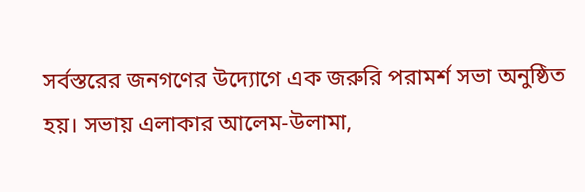সর্বস্তরের জনগণের উদ্যোগে এক জরুরি পরামর্শ সভা অনুষ্ঠিত হয়। সভায় এলাকার আলেম-উলামা,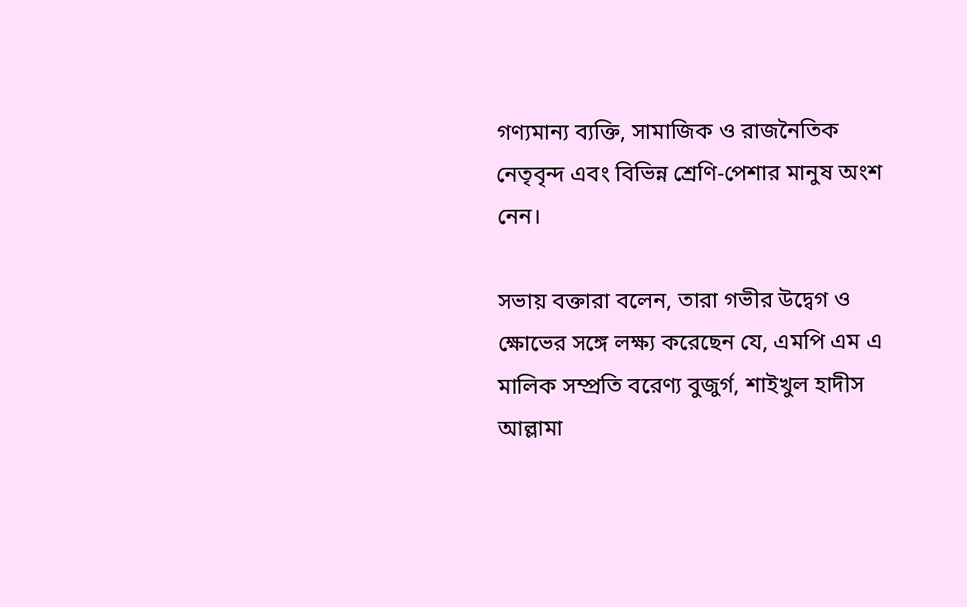গণ্যমান্য ব্যক্তি, সামাজিক ও রাজনৈতিক নেতৃবৃন্দ এবং বিভিন্ন শ্রেণি-পেশার মানুষ অংশ নেন।

সভায় বক্তারা বলেন, তারা গভীর উদ্বেগ ও ক্ষোভের সঙ্গে লক্ষ্য করেছেন যে, এমপি এম এ মালিক সম্প্রতি বরেণ্য বুজুর্গ, শাইখুল হাদীস আল্লামা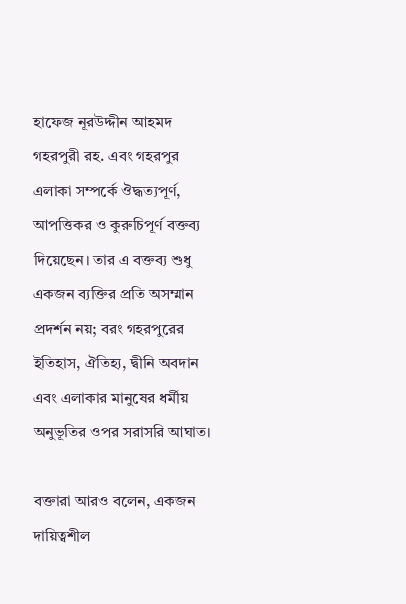হাফেজ নূরউদ্দীন আহমদ গহরপুরী রহ. এবং গহরপুর এলাকা সম্পর্কে ঔদ্ধত্যপূর্ণ, আপত্তিকর ও কুরুচিপূর্ণ বক্তব্য দিয়েছেন। তার এ বক্তব্য শুধু একজন ব্যক্তির প্রতি অসম্মান প্রদর্শন নয়; বরং গহরপুরের ইতিহাস, ঐতিহ্য, দ্বীনি অবদান এবং এলাকার মানুষের ধর্মীয় অনুভূতির ওপর সরাসরি আঘাত।

বক্তারা আরও বলেন, একজন দায়িত্বশীল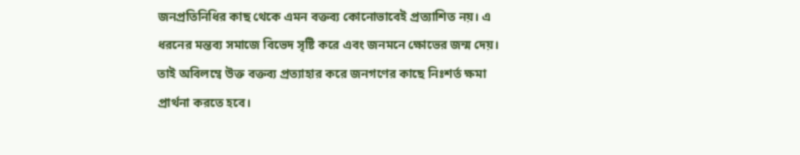জনপ্রতিনিধির কাছ থেকে এমন বক্তব্য কোনোভাবেই প্রত্যাশিত নয়। এ ধরনের মন্তব্য সমাজে বিভেদ সৃষ্টি করে এবং জনমনে ক্ষোভের জন্ম দেয়। তাই অবিলম্বে উক্ত বক্তব্য প্রত্যাহার করে জনগণের কাছে নিঃশর্ত ক্ষমা প্রার্থনা করতে হবে।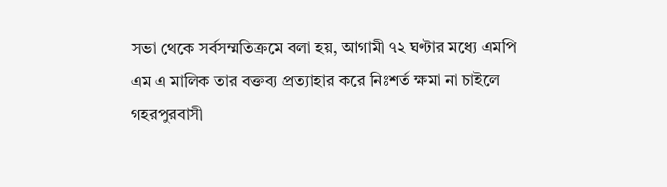সভা থেকে সর্বসম্মতিক্রমে বলা হয়, আগামী ৭২ ঘণ্টার মধ্যে এমপি এম এ মালিক তার বক্তব্য প্রত্যাহার করে নিঃশর্ত ক্ষমা না চাইলে গহরপুরবাসী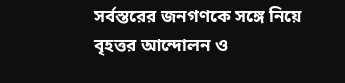সর্বস্তরের জনগণকে সঙ্গে নিয়ে বৃহত্তর আন্দোলন ও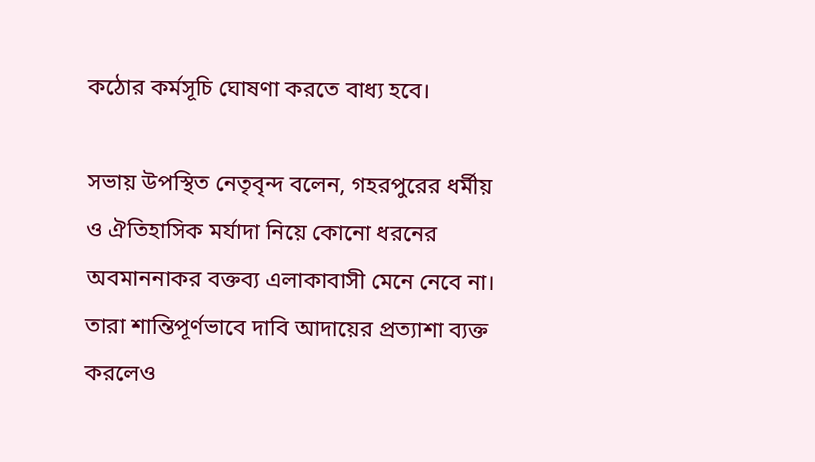কঠোর কর্মসূচি ঘোষণা করতে বাধ্য হবে।

সভায় উপস্থিত নেতৃবৃন্দ বলেন, গহরপুরের ধর্মীয় ও ঐতিহাসিক মর্যাদা নিয়ে কোনো ধরনের অবমাননাকর বক্তব্য এলাকাবাসী মেনে নেবে না। তারা শান্তিপূর্ণভাবে দাবি আদায়ের প্রত্যাশা ব্যক্ত করলেও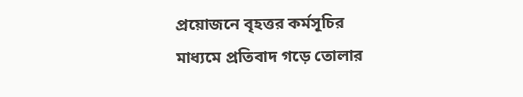প্রয়োজনে বৃহত্তর কর্মসূচির মাধ্যমে প্রতিবাদ গড়ে তোলার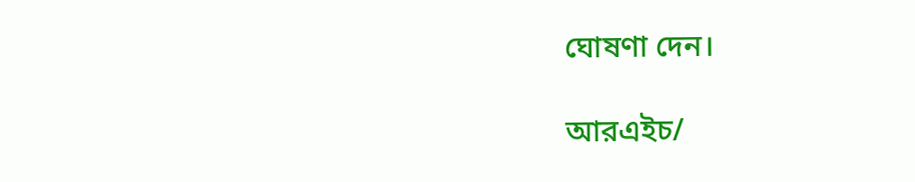ঘোষণা দেন।

আরএইচ/